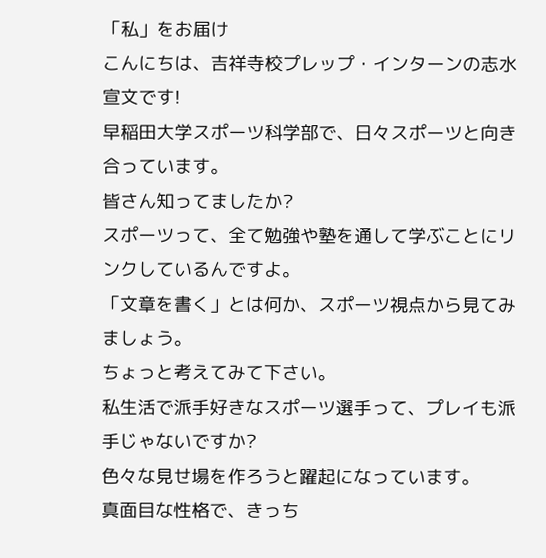「私」をお届け
こんにちは、吉祥寺校プレップ・インターンの志水宣文です!
早稲田大学スポーツ科学部で、日々スポーツと向き合っています。
皆さん知ってましたか?
スポーツって、全て勉強や塾を通して学ぶことにリンクしているんですよ。
「文章を書く」とは何か、スポーツ視点から見てみましょう。
ちょっと考えてみて下さい。
私生活で派手好きなスポーツ選手って、プレイも派手じゃないですか?
色々な見せ場を作ろうと躍起になっています。
真面目な性格で、きっち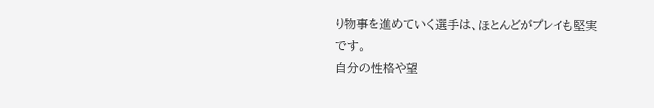り物事を進めていく選手は、ほとんどがプレイも堅実です。
自分の性格や望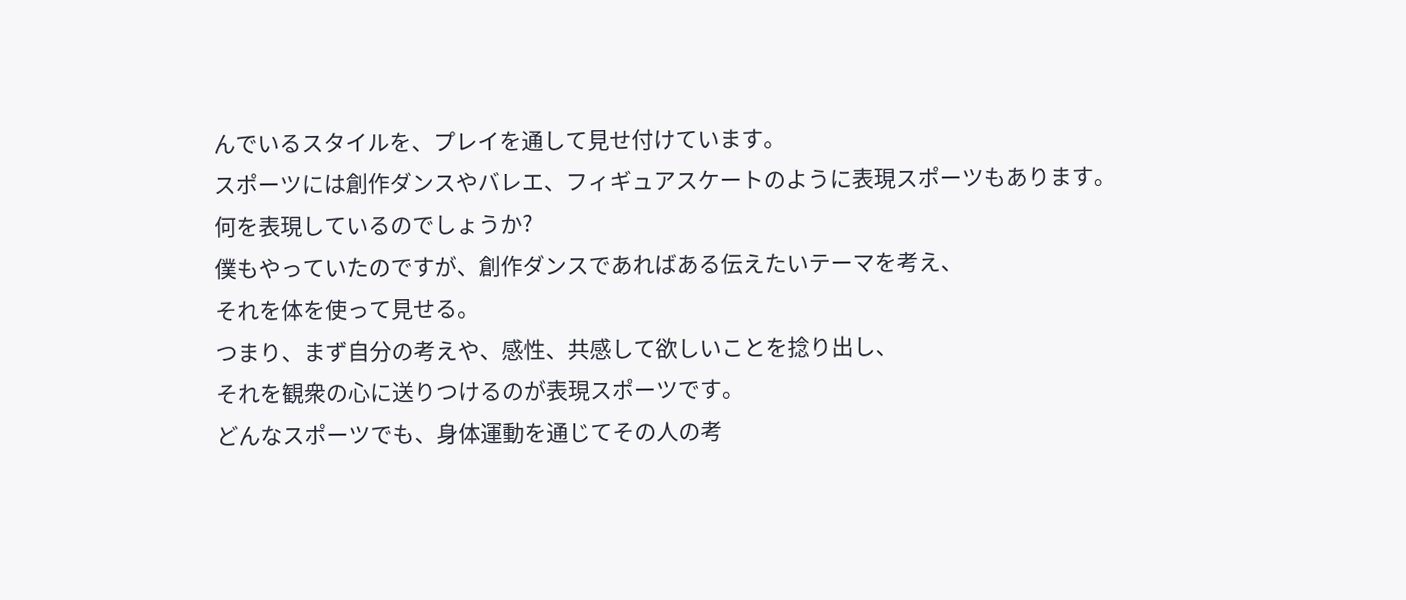んでいるスタイルを、プレイを通して見せ付けています。
スポーツには創作ダンスやバレエ、フィギュアスケートのように表現スポーツもあります。
何を表現しているのでしょうか?
僕もやっていたのですが、創作ダンスであればある伝えたいテーマを考え、
それを体を使って見せる。
つまり、まず自分の考えや、感性、共感して欲しいことを捻り出し、
それを観衆の心に送りつけるのが表現スポーツです。
どんなスポーツでも、身体運動を通じてその人の考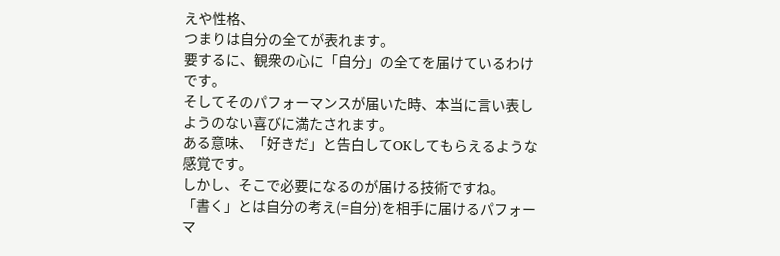えや性格、
つまりは自分の全てが表れます。
要するに、観衆の心に「自分」の全てを届けているわけです。
そしてそのパフォーマンスが届いた時、本当に言い表しようのない喜びに満たされます。
ある意味、「好きだ」と告白してOKしてもらえるような感覚です。
しかし、そこで必要になるのが届ける技術ですね。
「書く」とは自分の考え(=自分)を相手に届けるパフォーマ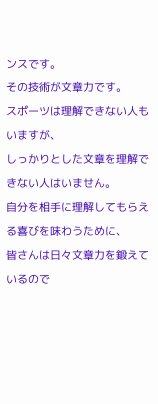ンスです。
その技術が文章力です。
スポーツは理解できない人もいますが、
しっかりとした文章を理解できない人はいません。
自分を相手に理解してもらえる喜びを味わうために、
皆さんは日々文章力を鍛えているので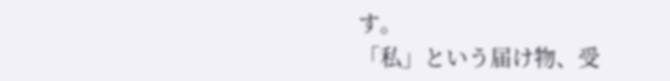す。
「私」という届け物、受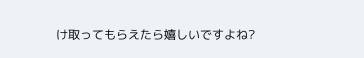け取ってもらえたら嬉しいですよね?